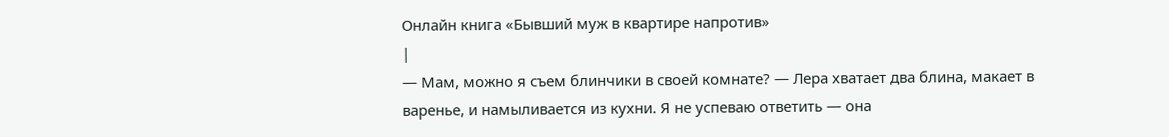Онлайн книга «Бывший муж в квартире напротив»
|
— Мам, можно я съем блинчики в своей комнате? — Лера хватает два блина, макает в варенье, и намыливается из кухни. Я не успеваю ответить — она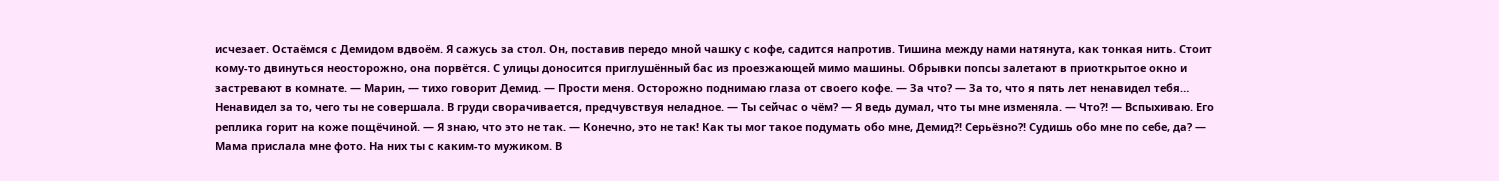исчезает. Остаёмся с Демидом вдвоём. Я сажусь за стол. Он, поставив передо мной чашку с кофе, садится напротив. Тишина между нами натянута, как тонкая нить. Стоит кому-то двинуться неосторожно, она порвётся. С улицы доносится приглушённый бас из проезжающей мимо машины. Обрывки попсы залетают в приоткрытое окно и застревают в комнате. — Марин, — тихо говорит Демид. — Прости меня. Осторожно поднимаю глаза от своего кофе. — За что? — За то, что я пять лет ненавидел тебя… Ненавидел за то, чего ты не совершала. В груди сворачивается, предчувствуя неладное. — Ты сейчас о чём? — Я ведь думал, что ты мне изменяла. — Что?! — Вспыхиваю. Его реплика горит на коже пощёчиной. — Я знаю, что это не так. — Конечно, это не так! Как ты мог такое подумать обо мне, Демид?! Серьёзно?! Судишь обо мне по себе, да? — Мама прислала мне фото. На них ты с каким-то мужиком. В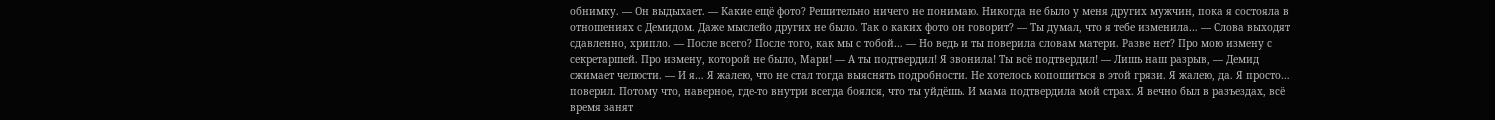обнимку. — Он выдыхает. — Какие ещё фото? Решительно ничего не понимаю. Никогда не было у меня других мужчин, пока я состояла в отношениях с Демидом. Даже мыслейо других не было. Так о каких фото он говорит? — Ты думал, что я тебе изменила… — Слова выходят сдавленно, хрипло. — После всего? После того, как мы с тобой… — Но ведь и ты поверила словам матери. Разве нет? Про мою измену с секретаршей. Про измену, которой не было, Мари! — А ты подтвердил! Я звонила! Ты всё подтвердил! — Лишь наш разрыв, — Демид сжимает челюсти. — И я… Я жалею, что не стал тогда выяснять подробности. Не хотелось копошиться в этой грязи. Я жалею, да. Я просто… поверил. Потому что, наверное, где-то внутри всегда боялся, что ты уйдёшь. И мама подтвердила мой страх. Я вечно был в разъездах, всё время занят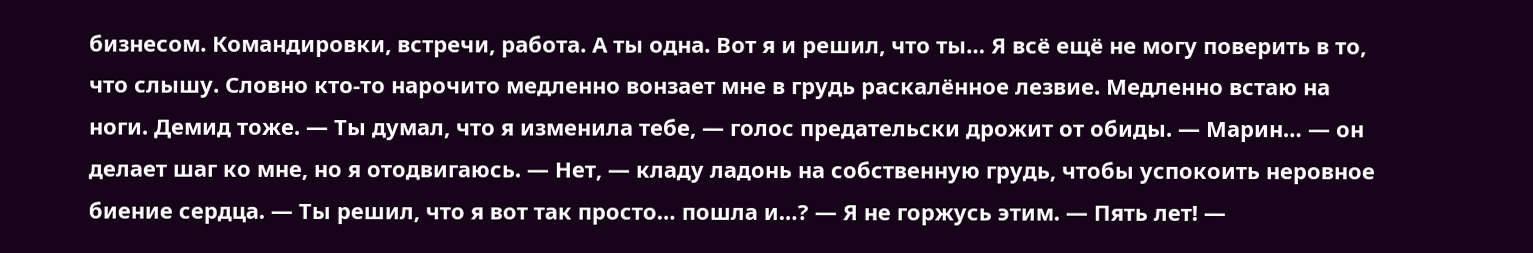бизнесом. Командировки, встречи, работа. А ты одна. Вот я и решил, что ты… Я всё ещё не могу поверить в то, что слышу. Словно кто-то нарочито медленно вонзает мне в грудь раскалённое лезвие. Медленно встаю на ноги. Демид тоже. — Ты думал, что я изменила тебе, — голос предательски дрожит от обиды. — Марин… — он делает шаг ко мне, но я отодвигаюсь. — Нет, — кладу ладонь на собственную грудь, чтобы успокоить неровное биение сердца. — Ты решил, что я вот так просто… пошла и…? — Я не горжусь этим. — Пять лет! —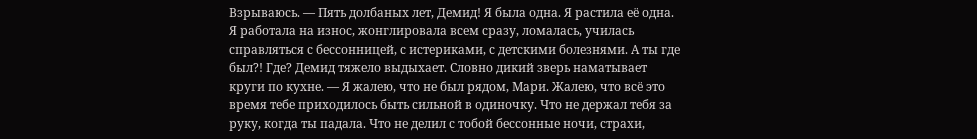Взрываюсь. — Пять долбаных лет, Демид! Я была одна. Я растила её одна. Я работала на износ, жонглировала всем сразу, ломалась, училась справляться с бессонницей, с истериками, с детскими болезнями. А ты где был?! Где? Демид тяжело выдыхает. Словно дикий зверь наматывает круги по кухне. — Я жалею, что не был рядом, Мари. Жалею, что всё это время тебе приходилось быть сильной в одиночку. Что не держал тебя за руку, когда ты падала. Что не делил с тобой бессонные ночи, страхи,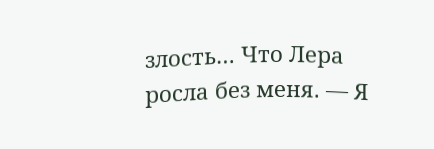злость… Что Лера росла без меня. — Я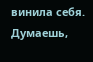винила себя. Думаешь,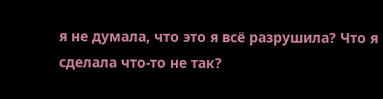я не думала, что это я всё разрушила? Что я сделала что-то не так?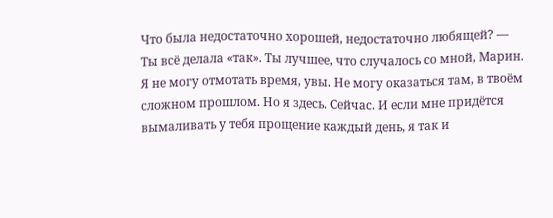Что была недостаточно хорошей, недостаточно любящей? — Ты всё делала «так». Ты лучшее, что случалось со мной, Марин. Я не могу отмотать время, увы. Не могу оказаться там, в твоём сложном прошлом. Но я здесь. Сейчас. И если мне придётся вымаливать у тебя прощение каждый день, я так и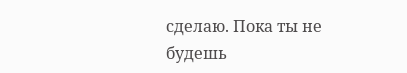сделаю. Пока ты не будешь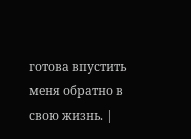готова впустить меня обратно в свою жизнь. |